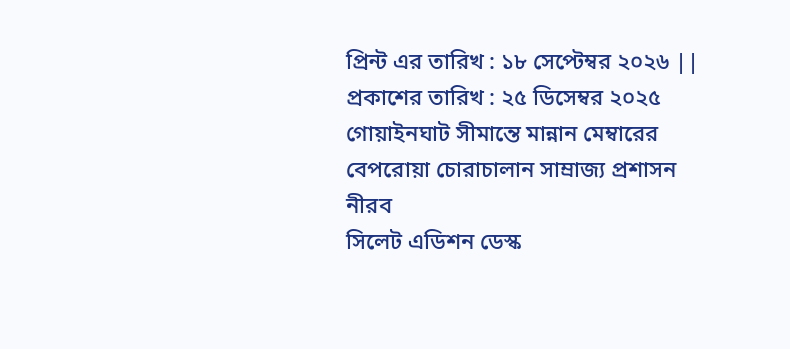প্রিন্ট এর তারিখ : ১৮ সেপ্টেম্বর ২০২৬ ||
প্রকাশের তারিখ : ২৫ ডিসেম্বর ২০২৫
গোয়াইনঘাট সীমান্তে মান্নান মেম্বারের বেপরোয়া চোরাচালান সাম্রাজ্য প্রশাসন নীরব
সিলেট এডিশন ডেস্ক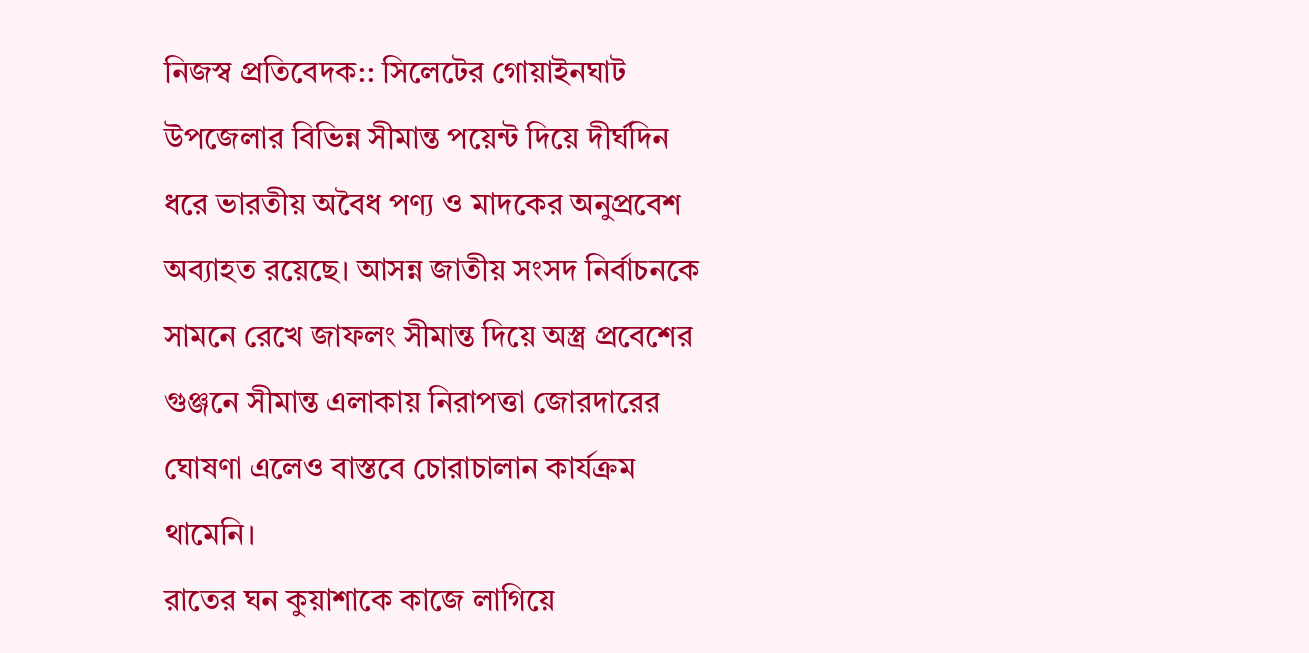নিজস্ব প্রতিবেদক:: সিলেটের গোয়াইনঘাট উপজেলার বিভিন্ন সীমান্ত পয়েন্ট দিয়ে দীর্ঘদিন ধরে ভারতীয় অবৈধ পণ্য ও মাদকের অনুপ্রবেশ অব্যাহত রয়েছে। আসন্ন জাতীয় সংসদ নির্বাচনকে সামনে রেখে জাফলং সীমান্ত দিয়ে অস্ত্র প্রবেশের গুঞ্জনে সীমান্ত এলাকায় নিরাপত্তা জোরদারের ঘোষণা এলেও বাস্তবে চোরাচালান কার্যক্রম থামেনি।
রাতের ঘন কুয়াশাকে কাজে লাগিয়ে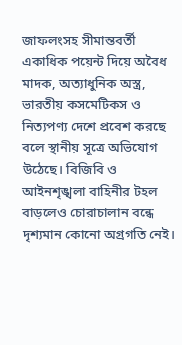জাফলংসহ সীমান্তবর্তী একাধিক পয়েন্ট দিয়ে অবৈধ মাদক, অত্যাধুনিক অস্ত্র, ভারতীয় কসমেটিকস ও নিত্যপণ্য দেশে প্রবেশ করছে বলে স্থানীয় সূত্রে অভিযোগ উঠেছে। বিজিবি ও আইনশৃঙ্খলা বাহিনীর টহল বাড়লেও চোরাচালান বন্ধে দৃশ্যমান কোনো অগ্রগতি নেই।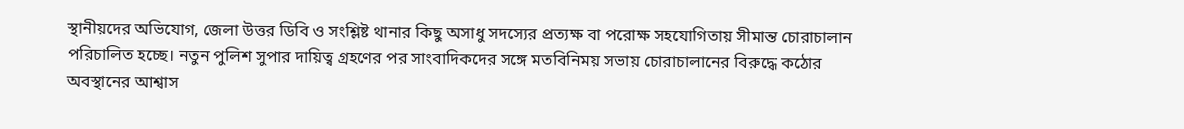স্থানীয়দের অভিযোগ, জেলা উত্তর ডিবি ও সংশ্লিষ্ট থানার কিছু অসাধু সদস্যের প্রত্যক্ষ বা পরোক্ষ সহযোগিতায় সীমান্ত চোরাচালান পরিচালিত হচ্ছে। নতুন পুলিশ সুপার দায়িত্ব গ্রহণের পর সাংবাদিকদের সঙ্গে মতবিনিময় সভায় চোরাচালানের বিরুদ্ধে কঠোর অবস্থানের আশ্বাস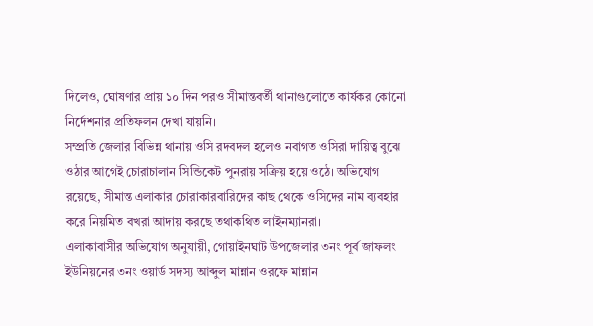দিলেও, ঘোষণার প্রায় ১০ দিন পরও সীমান্তবর্তী থানাগুলোতে কার্যকর কোনো নির্দেশনার প্রতিফলন দেখা যায়নি।
সম্প্রতি জেলার বিভিন্ন থানায় ওসি রদবদল হলেও নবাগত ওসিরা দায়িত্ব বুঝে ওঠার আগেই চোরাচালান সিন্ডিকেট পুনরায় সক্রিয় হয়ে ওঠে। অভিযোগ রয়েছে, সীমান্ত এলাকার চোরাকারবারিদের কাছ থেকে ওসিদের নাম ব্যবহার করে নিয়মিত বখরা আদায় করছে তথাকথিত লাইনম্যানরা।
এলাকাবাসীর অভিযোগ অনুযায়ী, গোয়াইনঘাট উপজেলার ৩নং পূর্ব জাফলং ইউনিয়নের ৩নং ওয়ার্ড সদস্য আব্দুল মান্নান ওরফে মান্নান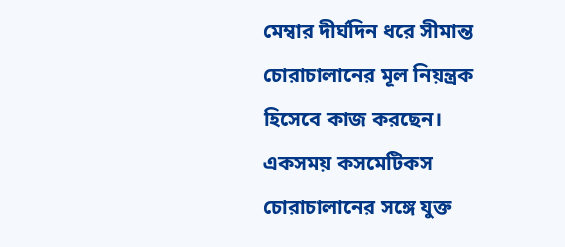মেম্বার দীর্ঘদিন ধরে সীমান্ত চোরাচালানের মূল নিয়ন্ত্রক হিসেবে কাজ করছেন। একসময় কসমেটিকস চোরাচালানের সঙ্গে যুক্ত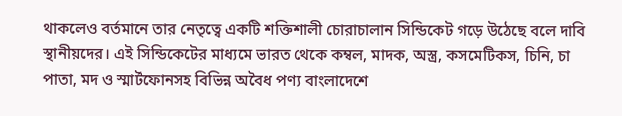থাকলেও বর্তমানে তার নেতৃত্বে একটি শক্তিশালী চোরাচালান সিন্ডিকেট গড়ে উঠেছে বলে দাবি স্থানীয়দের। এই সিন্ডিকেটের মাধ্যমে ভারত থেকে কম্বল, মাদক, অস্ত্র, কসমেটিকস, চিনি, চা পাতা, মদ ও স্মার্টফোনসহ বিভিন্ন অবৈধ পণ্য বাংলাদেশে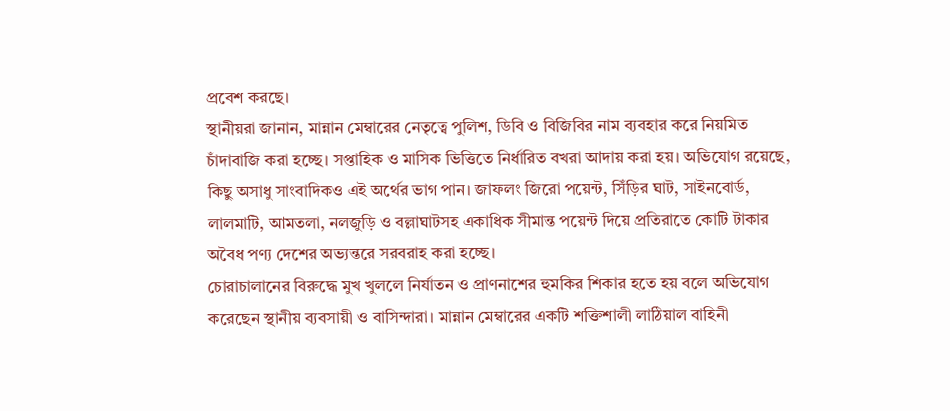প্রবেশ করছে।
স্থানীয়রা জানান, মান্নান মেম্বারের নেতৃত্বে পুলিশ, ডিবি ও বিজিবির নাম ব্যবহার করে নিয়মিত চাঁদাবাজি করা হচ্ছে। সপ্তাহিক ও মাসিক ভিত্তিতে নির্ধারিত বখরা আদায় করা হয়। অভিযোগ রয়েছে, কিছু অসাধু সাংবাদিকও এই অর্থের ভাগ পান। জাফলং জিরো পয়েন্ট, সিঁড়ির ঘাট, সাইনবোর্ড, লালমাটি, আমতলা, নলজুড়ি ও বল্লাঘাটসহ একাধিক সীমান্ত পয়েন্ট দিয়ে প্রতিরাতে কোটি টাকার অবৈধ পণ্য দেশের অভ্যন্তরে সরবরাহ করা হচ্ছে।
চোরাচালানের বিরুদ্ধে মুখ খুললে নির্যাতন ও প্রাণনাশের হুমকির শিকার হতে হয় বলে অভিযোগ করেছেন স্থানীয় ব্যবসায়ী ও বাসিন্দারা। মান্নান মেম্বারের একটি শক্তিশালী লাঠিয়াল বাহিনী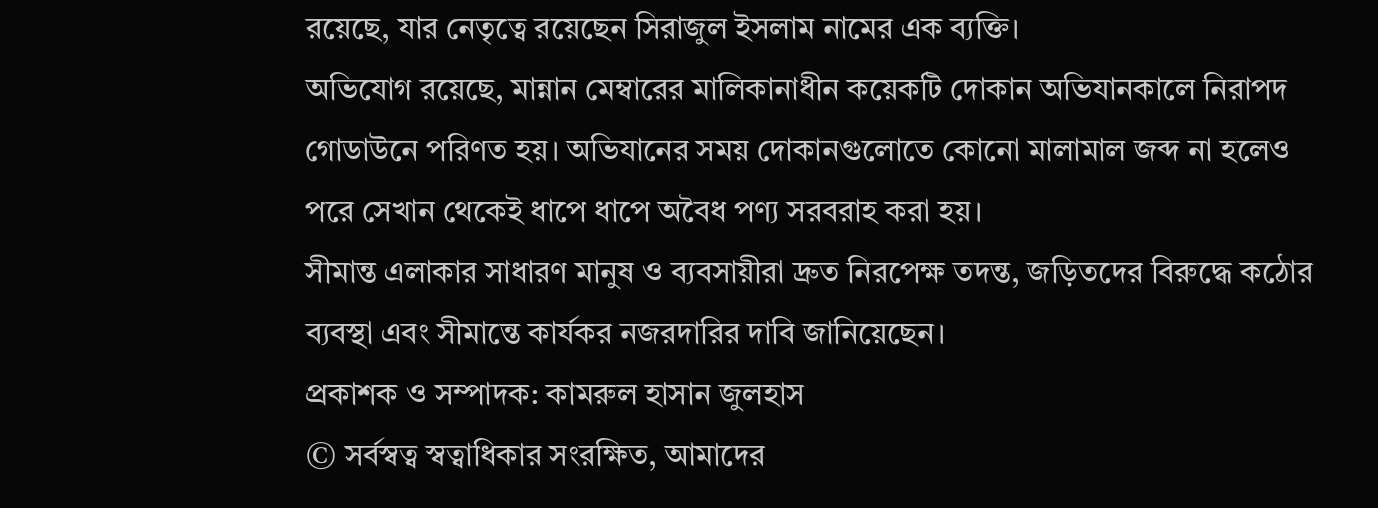রয়েছে, যার নেতৃত্বে রয়েছেন সিরাজুল ইসলাম নামের এক ব্যক্তি।
অভিযোগ রয়েছে, মান্নান মেম্বারের মালিকানাধীন কয়েকটি দোকান অভিযানকালে নিরাপদ গোডাউনে পরিণত হয়। অভিযানের সময় দোকানগুলোতে কোনো মালামাল জব্দ না হলেও পরে সেখান থেকেই ধাপে ধাপে অবৈধ পণ্য সরবরাহ করা হয়।
সীমান্ত এলাকার সাধারণ মানুষ ও ব্যবসায়ীরা দ্রুত নিরপেক্ষ তদন্ত, জড়িতদের বিরুদ্ধে কঠোর ব্যবস্থা এবং সীমান্তে কার্যকর নজরদারির দাবি জানিয়েছেন।
প্রকাশক ও সম্পাদক: কামরুল হাসান জুলহাস
© সর্বস্বত্ব স্বত্বাধিকার সংরক্ষিত, আমাদের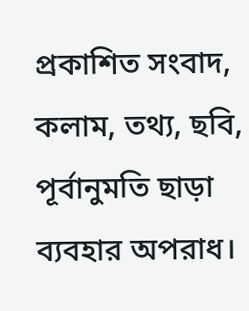প্রকাশিত সংবাদ, কলাম, তথ্য, ছবি, পূর্বানুমতি ছাড়া ব্যবহার অপরাধ।